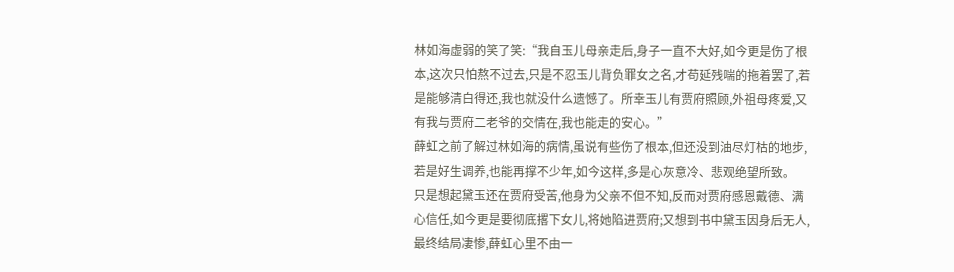林如海虚弱的笑了笑:“我自玉儿母亲走后,身子一直不大好,如今更是伤了根本,这次只怕熬不过去,只是不忍玉儿背负罪女之名,才苟延残喘的拖着罢了,若是能够清白得还,我也就没什么遗憾了。所幸玉儿有贾府照顾,外祖母疼爱,又有我与贾府二老爷的交情在,我也能走的安心。”
薛虹之前了解过林如海的病情,虽说有些伤了根本,但还没到油尽灯枯的地步,若是好生调养,也能再撑不少年,如今这样,多是心灰意冷、悲观绝望所致。
只是想起黛玉还在贾府受苦,他身为父亲不但不知,反而对贾府感恩戴德、满心信任,如今更是要彻底撂下女儿,将她陷进贾府;又想到书中黛玉因身后无人,最终结局凄惨,薛虹心里不由一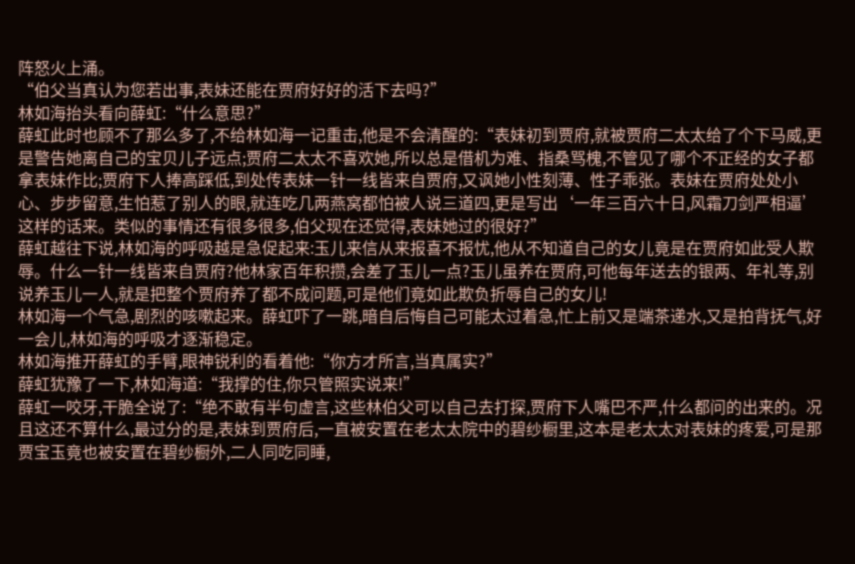阵怒火上涌。
“伯父当真认为您若出事,表妹还能在贾府好好的活下去吗?”
林如海抬头看向薛虹:“什么意思?”
薛虹此时也顾不了那么多了,不给林如海一记重击,他是不会清醒的:“表妹初到贾府,就被贾府二太太给了个下马威,更是警告她离自己的宝贝儿子远点;贾府二太太不喜欢她,所以总是借机为难、指桑骂槐,不管见了哪个不正经的女子都拿表妹作比;贾府下人捧高踩低,到处传表妹一针一线皆来自贾府,又讽她小性刻薄、性子乖张。表妹在贾府处处小心、步步留意,生怕惹了别人的眼,就连吃几两燕窝都怕被人说三道四,更是写出‘一年三百六十日,风霜刀剑严相逼’这样的话来。类似的事情还有很多很多,伯父现在还觉得,表妹她过的很好?”
薛虹越往下说,林如海的呼吸越是急促起来:玉儿来信从来报喜不报忧,他从不知道自己的女儿竟是在贾府如此受人欺辱。什么一针一线皆来自贾府?他林家百年积攒,会差了玉儿一点?玉儿虽养在贾府,可他每年送去的银两、年礼等,别说养玉儿一人,就是把整个贾府养了都不成问题,可是他们竟如此欺负折辱自己的女儿!
林如海一个气急,剧烈的咳嗽起来。薛虹吓了一跳,暗自后悔自己可能太过着急,忙上前又是端茶递水,又是拍背抚气,好一会儿,林如海的呼吸才逐渐稳定。
林如海推开薛虹的手臂,眼神锐利的看着他:“你方才所言,当真属实?”
薛虹犹豫了一下,林如海道:“我撑的住,你只管照实说来!”
薛虹一咬牙,干脆全说了:“绝不敢有半句虚言,这些林伯父可以自己去打探,贾府下人嘴巴不严,什么都问的出来的。况且这还不算什么,最过分的是,表妹到贾府后,一直被安置在老太太院中的碧纱橱里,这本是老太太对表妹的疼爱,可是那贾宝玉竟也被安置在碧纱橱外,二人同吃同睡,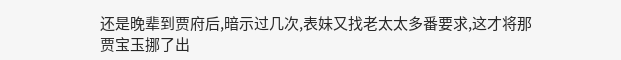还是晚辈到贾府后,暗示过几次,表妹又找老太太多番要求,这才将那贾宝玉挪了出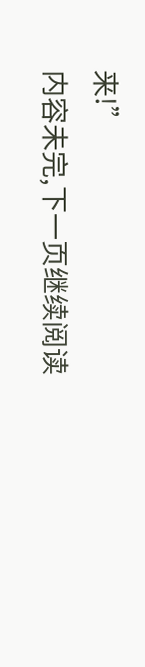来!”
内容未完,下一页继续阅读